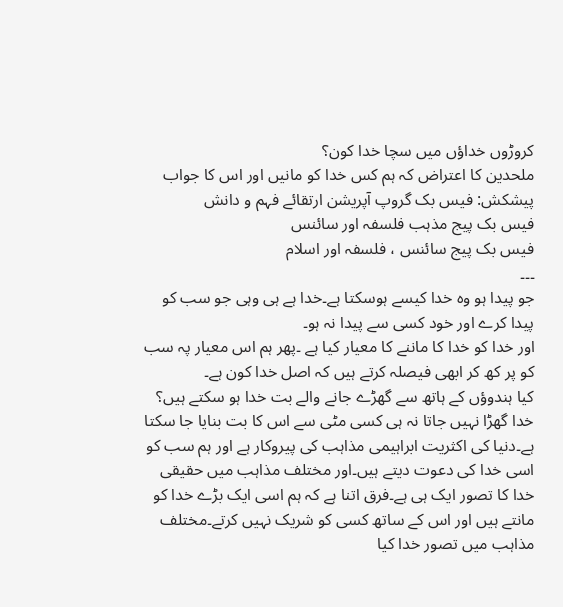کروڑوں خداؤں میں سچا خدا کون؟
ملحدین کا اعتراض کہ ہم کس خدا کو مانیں اور اس کا جواب
پیشکش: فیس بک گروپ آپریشن ارتقائے فہم و دانش
فیس بک پیج مذہب فلسفہ اور سائنس
فیس بک پیج سائنس ، فلسفہ اور اسلام
۔۔۔
جو پیدا ہو وہ خدا کیسے ہوسکتا ہے۔خدا ہے ہی وہی جو سب کو پیدا کرے اور خود کسی سے پیدا نہ ہو۔
اور خدا کو خدا کا ماننے کا معیار کیا ہے ۔پھر ہم اس معیار پہ سب کو پر کھ کر ابھی فیصلہ کرتے ہیں کہ اصل خدا کون ہے۔
کیا ہندوؤں کے ہاتھ سے گھڑے جانے والے بت خدا ہو سکتے ہیں؟ خدا گھڑا نہیں جاتا نہ ہی کسی مٹی سے اس کا بت بنایا جا سکتا ہے۔دنیا کی اکثریت ابراہیمی مذاہب کی پیروکار ہے اور ہم سب کو اسی خدا کی دعوت دیتے ہیں۔اور مختلف مذاہب میں حقیقی خدا کا تصور ایک ہی ہے۔فرق اتنا ہے کہ ہم اسی ایک بڑے خدا کو مانتے ہیں اور اس کے ساتھ کسی کو شریک نہیں کرتے۔مختلف مذاہب میں تصور خدا کیا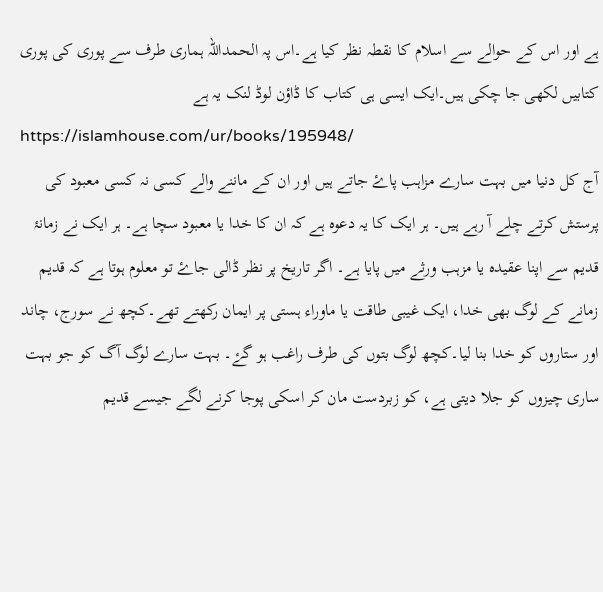ہے اور اس کے حوالے سے اسلام کا نقطہ نظر کیا ہے۔اس پہ الحمداللہ ہماری طرف سے پوری کی پوری کتابیں لکھی جا چکی ہیں۔ایک ایسی ہی کتاب کا ڈاؤن لوڈ لنک یہ ہے
https://islamhouse.com/ur/books/195948/
آج کل دنیا میں بہت سارے مزاہب پاۓ جاتے ہیں اور ان کے ماننے والے کسی نہ کسی معبود کی پرستش کرتے چلے آ رہے ہیں۔ ہر ایک کا یہ دعوہ ہے کہ ان کا خدا یا معبود سچا ہے۔ ہر ایک نے زمانۂ قدیم سے اپنا عقیدہ یا مزہب ورثے میں پایا ہے۔ اگر تاریخ پر نظر ڈالی جاۓ تو معلوم ہوتا ہے کہ قدیم زمانے کے لوگ بھی خدا، ایک غیبی طاقت یا ماوراء ہستی پر ایمان رکھتے تھے۔کچھ نے سورج، چاند اور ستاروں کو خدا بنا لیا۔کچھ لوگ بتوں کی طرف راغب ہو گۓ۔ بہت سارے لوگ آگ کو جو بہت ساری چیزوں کو جلا دیتی ہے، کو زبردست مان کر اسکی پوجا کرنے لگے جیسے قدیم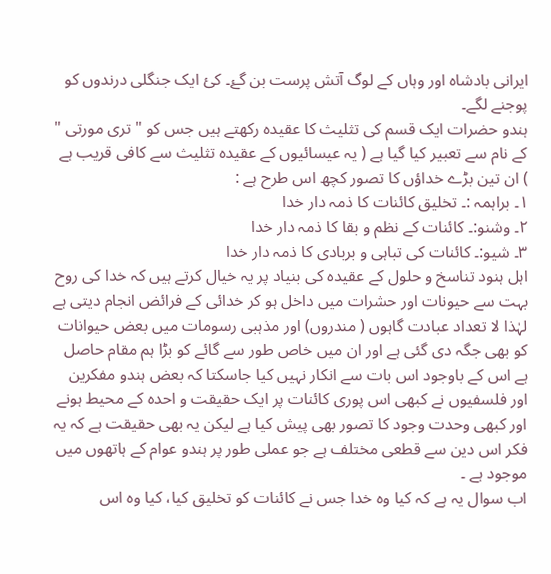ایرانی بادشاہ اور وہاں کے لوگ آتش پرست بن گۓ۔ کئ ایک جنگلی درندوں کو پوجنے لگے۔
ہندو حضرات ایک قسم کی تثلیث کا عقیدہ رکھتے ہیں جس کو " تری مورتی " کے نام سے تعبیر کیا گیا ہے ( یہ عیسائیوں کے عقیدہ تثلیث سے کافی قریب ہے ) ان تین بڑے خداؤں کا تصور کچھ اس طرح ہے :
۱۔ براہمہ :۔ تخلیق کائنات کا ذمہ دار خدا
۲۔ وشنو:۔ کائنات کے نظم و بقا کا ذمہ دار خدا
۳۔ شیو:۔ کائنات کی تباہی و بربادی کا ذمہ دار خدا
اہل ہنود تناسخ و حلول کے عقیدہ کی بنیاد پر یہ خیال کرتے ہیں کہ خدا کی روح بہت سے حیونات اور حشرات میں داخل ہو کر خدائی کے فرائض انجام دیتی ہے لہٰذا لا تعداد عبادت گاہوں ( مندروں) اور مذہبی رسومات میں بعض حیوانات کو بھی جگہ دی گئی ہے اور ان میں خاص طور سے گائے کو بڑا ہم مقام حاصل ہے اس کے باوجود اس بات سے انکار نہیں کیا جاسکتا کہ بعض ہندو مفکرین اور فلسفیوں نے کبھی اس پوری کائنات پر ایک حقیقت و احدہ کے محیط ہونے اور کبھی وحدت وجود کا تصور بھی پیش کیا ہے لیکن یہ بھی حقیقت ہے کہ یہ فکر اس دین سے قطعی مختلف ہے جو عملی طور پر ہندو عوام کے ہاتھوں میں موجود ہے ۔
اب سوال یہ ہے کہ کیا وہ خدا جس نے کائنات کو تخلیق کیا، کیا وہ اس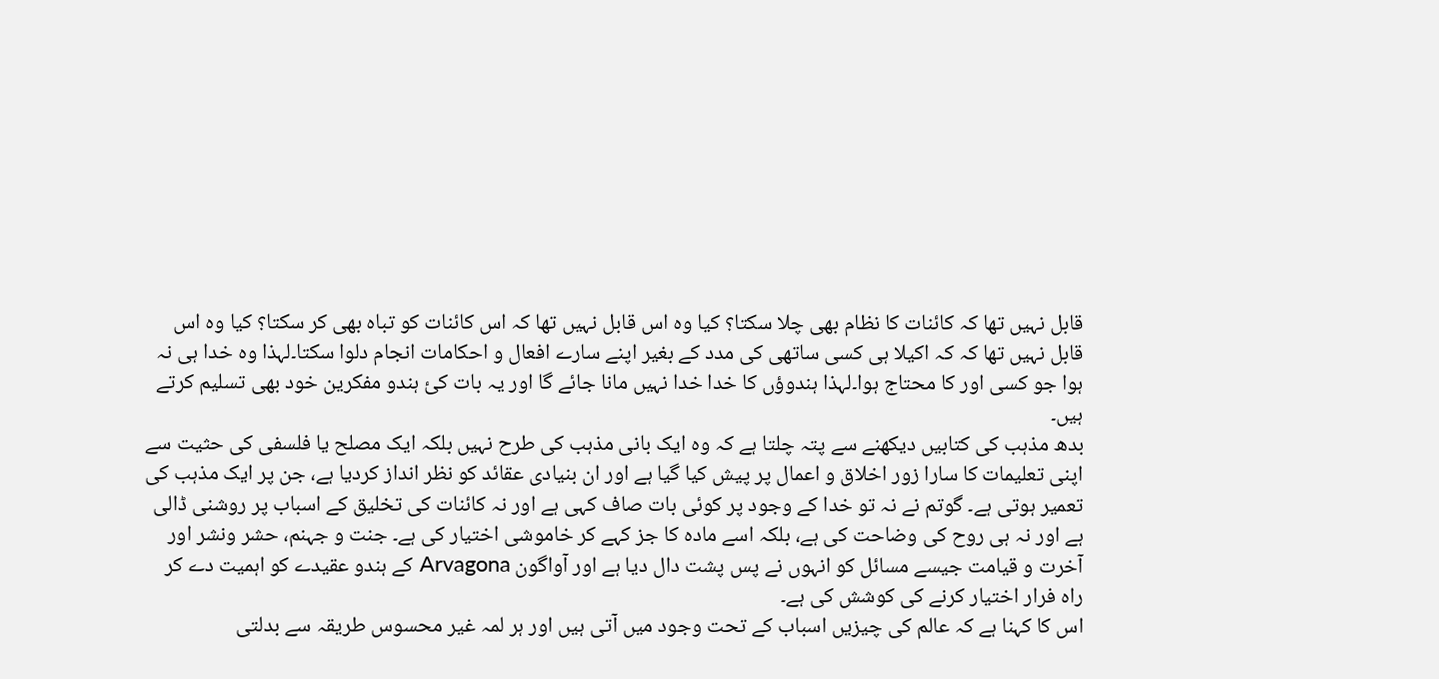قابل نہیں تھا کہ کائنات کا نظام بھی چلا سکتا؟ کیا وہ اس قابل نہیں تھا کہ اس کائنات کو تباہ بھی کر سکتا؟ کیا وہ اس قابل نہیں تھا کہ کہ اکیلا ہی کسی ساتھی کی مدد کے بغیر اپنے سارے افعال و احکامات انجام دلوا سکتا۔لہذا وہ خدا ہی نہ ہوا جو کسی اور کا محتاج ہوا۔لہذا ہندوؤں کا خدا خدا نہیں مانا جائے گا اور یہ بات کئ ہندو مفکرین خود بھی تسلیم کرتے ہیں۔
بدھ مذہب کی کتابیں دیکھنے سے پتہ چلتا ہے کہ وہ ایک بانی مذہب کی طرح نہیں بلکہ ایک مصلح یا فلسفی کی حثیت سے اپنی تعلیمات کا سارا زور اخلاق و اعمال پر پیش کیا گیا ہے اور ان بنیادی عقائد کو نظر انداز کردیا ہے، جن پر ایک مذہب کی تعمیر ہوتی ہے۔ گوتم نے نہ تو خدا کے وجود پر کوئی بات صاف کہی ہے اور نہ کائنات کی تخلیق کے اسباب پر روشنی ڈالی ہے اور نہ ہی روح کی وضاحت کی ہے، بلکہ اسے مادہ کا جز کہے کر خاموشی اختیار کی ہے۔ جنت و جہنم، حشر ونشر اور آخرت و قیامت جیسے مسائل کو انہوں نے پس پشت دال دیا ہے اور آواگون Arvagona کے ہندو عقیدے کو اہمیت دے کر راہ فرار اختیار کرنے کی کوشش کی ہے۔
اس کا کہنا ہے کہ عالم کی چیزیں اسباب کے تحت وجود میں آتی ہیں اور ہر لمہ غیر محسوس طریقہ سے بدلتی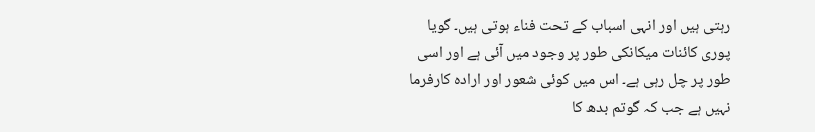رہتی ہیں اور انہی اسباب کے تحت فناء ہوتی ہیں۔ گویا پوری کائنات میکانکی طور پر وجود میں آئی ہے اور اسی طور پر چل رہی ہے۔ اس میں کوئی شعور اور ارادہ کارفرما نہیں ہے جب کہ گوتم بدھ کا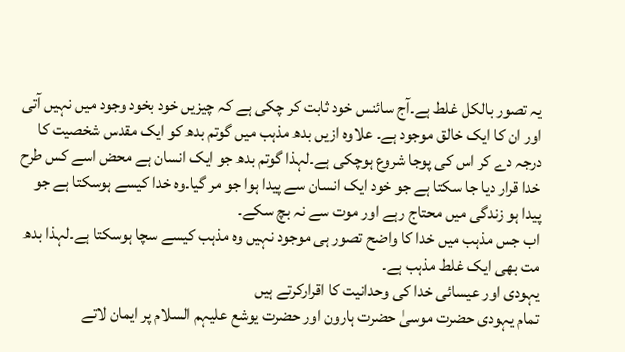یہ تصور بالکل غلط ہے۔آج سائنس خود ثابت کر چکی ہے کہ چیزیں خود بخود وجود میں نہیں آتی اور ان کا ایک خالق موجود ہے۔ علاوہ ازیں بدھ مذہب میں گوتم بدھ کو ایک مقدس شخصیت کا درجہ دے کر اس کی پوجا شروع ہوچکی ہے۔لہذا گوتم بدھ جو ایک انسان ہے محض اسے کس طرح خدا قرار دیا جا سکتا ہے جو خود ایک انسان سے پیدا ہوا جو مر گیا۔وہ خدا کیسے ہوسکتا ہے جو پیدا ہو زندگی میں محتاج رہے اور موت سے نہ بچ سکے۔
اب جس مذہب میں خدا کا واضح تصور ہی موجود نہیں وہ مذہب کیسے سچا ہوسکتا ہے۔لہذا بدھ مت بھی ایک غلط مذہب ہے۔
یہودی اور عیسائی خدا کی وحدانیت کا اقرارکرتے ہیں
تمام یہودی حضرت موسیٰ حضرت ہارون اور حضرت یوشع علیہم السلام پر ایمان لاتے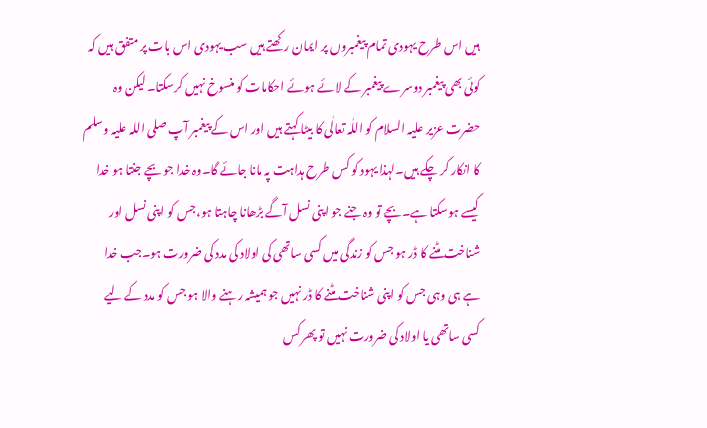ہیں اس طرح یہودی تمام پیغمبروں پر ایمان رکھتے ہیں سب یہودی اس بات پر متفق ہیں کہ کوئی بھی پیغمبر دوسرے پیغمبر کے لائے ہوئے احکامات کو منسوخ نہیں کرسکتا۔ لیکن وہ حضرت عزیر علیہ السلام کو اللٰہ تعالٰی کا بیٹا کہتے ہیں اور اس کے پیغمبر آپ صلی اللہ علیہ وسلم کا انکار کر چکے ہیں۔لہذا یہود کو کس طرح ہداہت پہ مانا جائے گا۔وہ خدا جو بچے جنتا ہو خدا کیسے ہوسکتا ہے۔بچے تو وہ جنے جو اپنی نسل آگے بڑھانا چاہتا ہو،جس کو اپنی نسل اور شناخت مٹنے کا ڈر ہو جس کو زندگی میں کسی ساتھی کی اولاد کی مدد کی ضرورت ہو۔جب خدا ہے ہی وہی جس کو اپنی شناخت مٹنے کا ڈر نہیں جو ہمیشہ رہنے والا ہو جس کو مدد کے لیے کسی ساتھی یا اولاد کی ضرورت نہیں تو پھر کس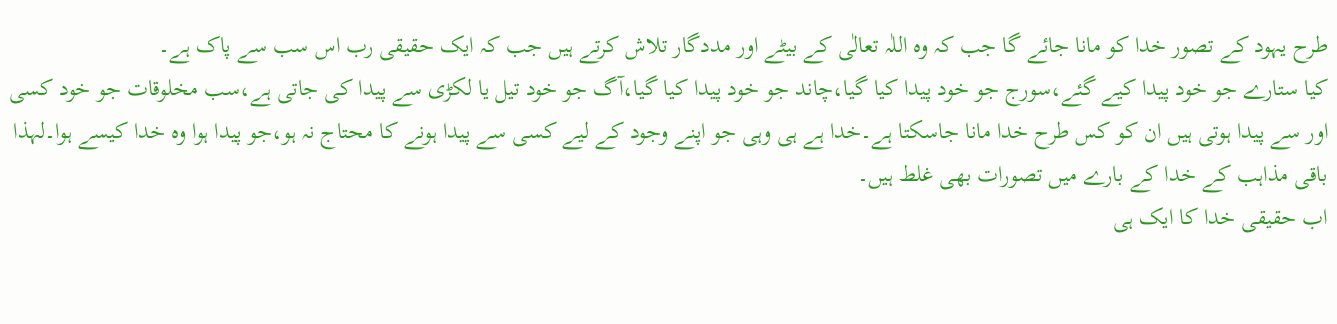طرح یہود کے تصور خدا کو مانا جائے گا جب کہ وہ اللٰہ تعالٰی کے بیٹے اور مددگار تلاش کرتے ہیں جب کہ ایک حقیقی رب اس سب سے پاک ہے۔
کیا ستارے جو خود پیدا کیے گئے،سورج جو خود پیدا کیا گیا،چاند جو خود پیدا کیا گیا،آگ جو خود تیل یا لکڑی سے پیدا کی جاتی ہے،سب مخلوقات جو خود کسی اور سے پیدا ہوتی ہیں ان کو کس طرح خدا مانا جاسکتا ہے۔خدا ہے ہی وہی جو اپنے وجود کے لیے کسی سے پیدا ہونے کا محتاج نہ ہو،جو پیدا ہوا وہ خدا کیسے ہوا۔لہذا باقی مذاہب کے خدا کے بارے میں تصورات بھی غلط ہیں۔
اب حقیقی خدا کا ایک ہی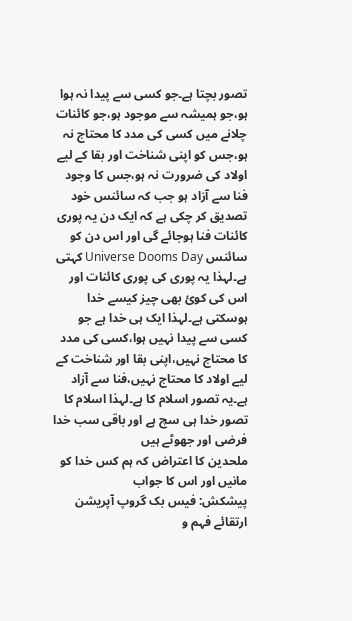تصور بچتا ہے۔جو کسی سے پیدا نہ ہوا ہو،جو ہمیشہ سے موجود ہو،جو کائنات چلانے میں کسی کی مدد کا محتاج نہ ہو،جس کو اپنی شناخت اور بقا کے لیے اولاد کی ضرورت نہ ہو،جس کا وجود فنا سے آزاد ہو جب کہ سائنس خود تصدیق کر چکی ہے کہ ایک دن یہ پوری کائنات فنا ہوجائے گی اور اس دن کو سائنس Universe Dooms Day کہتی ہے۔لہذا یہ پوری کی پوری کائنات اور اس کی کوئ بھی چیز کیسے خدا ہوسکتی ہے۔لہذا ایک ہی خدا ہے جو کسی سے پیدا نہیں ہوا،کسی کی مدد کا محتاج نہیں،اپنی بقا اور شناخت کے لیے اولاد کا محتاج نہیں،فنا سے آزاد ہے۔یہ تصور اسلام کا ہے۔لہذا اسلام کا تصور خدا ہی سچ ہے اور باقی سب خدا فرضی اور جھوٹے ہیں
ملحدین کا اعتراض کہ ہم کس خدا کو مانیں اور اس کا جواب
پیشکش: فیس بک گروپ آپریشن ارتقائے فہم و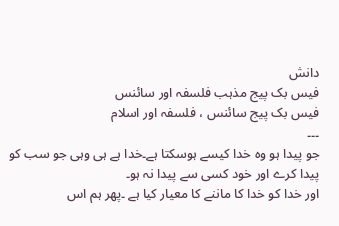دانش
فیس بک پیج مذہب فلسفہ اور سائنس
فیس بک پیج سائنس ، فلسفہ اور اسلام
۔۔۔
جو پیدا ہو وہ خدا کیسے ہوسکتا ہے۔خدا ہے ہی وہی جو سب کو پیدا کرے اور خود کسی سے پیدا نہ ہو۔
اور خدا کو خدا کا ماننے کا معیار کیا ہے ۔پھر ہم اس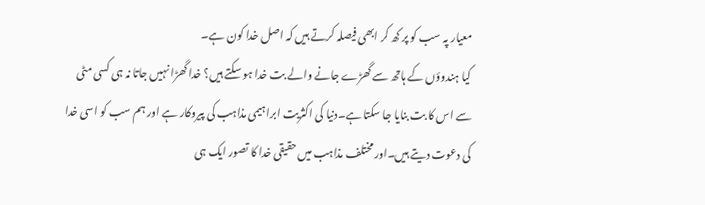معیار پہ سب کو پر کھ کر ابھی فیصلہ کرتے ہیں کہ اصل خدا کون ہے۔
کیا ہندوؤں کے ہاتھ سے گھڑے جانے والے بت خدا ہو سکتے ہیں؟ خدا گھڑا نہیں جاتا نہ ہی کسی مٹی سے اس کا بت بنایا جا سکتا ہے۔دنیا کی اکثریت ابراہیمی مذاہب کی پیروکار ہے اور ہم سب کو اسی خدا کی دعوت دیتے ہیں۔اور مختلف مذاہب میں حقیقی خدا کا تصور ایک ہی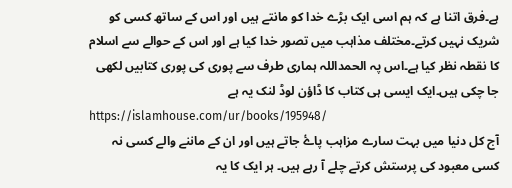ہے۔فرق اتنا ہے کہ ہم اسی ایک بڑے خدا کو مانتے ہیں اور اس کے ساتھ کسی کو شریک نہیں کرتے۔مختلف مذاہب میں تصور خدا کیا ہے اور اس کے حوالے سے اسلام کا نقطہ نظر کیا ہے۔اس پہ الحمداللہ ہماری طرف سے پوری کی پوری کتابیں لکھی جا چکی ہیں۔ایک ایسی ہی کتاب کا ڈاؤن لوڈ لنک یہ ہے
https://islamhouse.com/ur/books/195948/
آج کل دنیا میں بہت سارے مزاہب پاۓ جاتے ہیں اور ان کے ماننے والے کسی نہ کسی معبود کی پرستش کرتے چلے آ رہے ہیں۔ ہر ایک کا یہ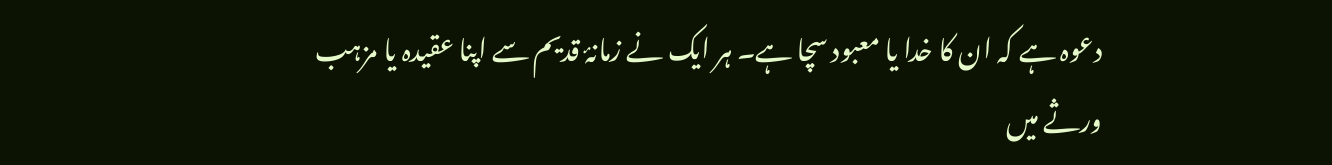دعوہ ہے کہ ان کا خدا یا معبود سچا ہے۔ ہر ایک نے زمانۂ قدیم سے اپنا عقیدہ یا مزہب ورثے میں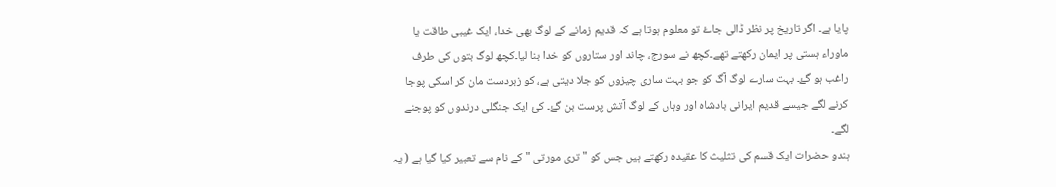پایا ہے۔ اگر تاریخ پر نظر ڈالی جاۓ تو معلوم ہوتا ہے کہ قدیم زمانے کے لوگ بھی خدا، ایک غیبی طاقت یا ماوراء ہستی پر ایمان رکھتے تھے۔کچھ نے سورج، چاند اور ستاروں کو خدا بنا لیا۔کچھ لوگ بتوں کی طرف راغب ہو گۓ۔ بہت سارے لوگ آگ کو جو بہت ساری چیزوں کو جلا دیتی ہے، کو زبردست مان کر اسکی پوجا کرنے لگے جیسے قدیم ایرانی بادشاہ اور وہاں کے لوگ آتش پرست بن گۓ۔ کئ ایک جنگلی درندوں کو پوجنے لگے۔
ہندو حضرات ایک قسم کی تثلیث کا عقیدہ رکھتے ہیں جس کو " تری مورتی " کے نام سے تعبیر کیا گیا ہے ( یہ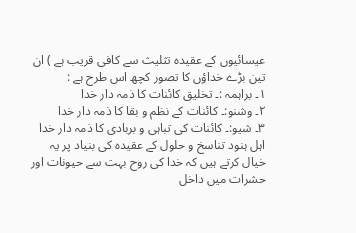عیسائیوں کے عقیدہ تثلیث سے کافی قریب ہے ) ان تین بڑے خداؤں کا تصور کچھ اس طرح ہے :
۱۔ براہمہ :۔ تخلیق کائنات کا ذمہ دار خدا
۲۔ وشنو:۔ کائنات کے نظم و بقا کا ذمہ دار خدا
۳۔ شیو:۔ کائنات کی تباہی و بربادی کا ذمہ دار خدا
اہل ہنود تناسخ و حلول کے عقیدہ کی بنیاد پر یہ خیال کرتے ہیں کہ خدا کی روح بہت سے حیونات اور حشرات میں داخل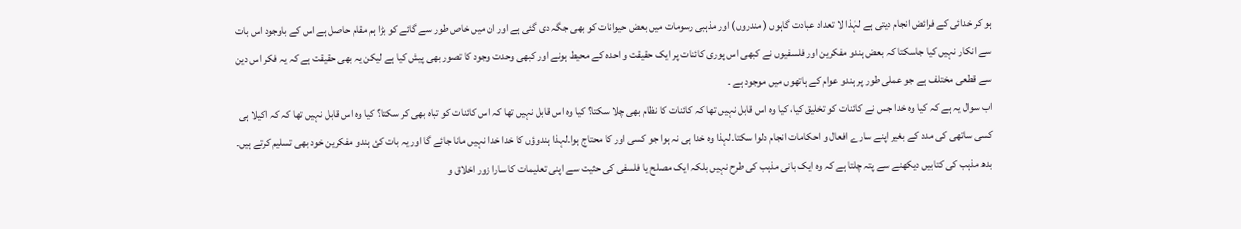ہو کر خدائی کے فرائض انجام دیتی ہے لہٰذا لا تعداد عبادت گاہوں ( مندروں) اور مذہبی رسومات میں بعض حیوانات کو بھی جگہ دی گئی ہے اور ان میں خاص طور سے گائے کو بڑا ہم مقام حاصل ہے اس کے باوجود اس بات سے انکار نہیں کیا جاسکتا کہ بعض ہندو مفکرین اور فلسفیوں نے کبھی اس پوری کائنات پر ایک حقیقت و احدہ کے محیط ہونے اور کبھی وحدت وجود کا تصور بھی پیش کیا ہے لیکن یہ بھی حقیقت ہے کہ یہ فکر اس دین سے قطعی مختلف ہے جو عملی طور پر ہندو عوام کے ہاتھوں میں موجود ہے ۔
اب سوال یہ ہے کہ کیا وہ خدا جس نے کائنات کو تخلیق کیا، کیا وہ اس قابل نہیں تھا کہ کائنات کا نظام بھی چلا سکتا؟ کیا وہ اس قابل نہیں تھا کہ اس کائنات کو تباہ بھی کر سکتا؟ کیا وہ اس قابل نہیں تھا کہ کہ اکیلا ہی کسی ساتھی کی مدد کے بغیر اپنے سارے افعال و احکامات انجام دلوا سکتا۔لہذا وہ خدا ہی نہ ہوا جو کسی اور کا محتاج ہوا۔لہذا ہندوؤں کا خدا خدا نہیں مانا جائے گا اور یہ بات کئ ہندو مفکرین خود بھی تسلیم کرتے ہیں۔
بدھ مذہب کی کتابیں دیکھنے سے پتہ چلتا ہے کہ وہ ایک بانی مذہب کی طرح نہیں بلکہ ایک مصلح یا فلسفی کی حثیت سے اپنی تعلیمات کا سارا زور اخلاق و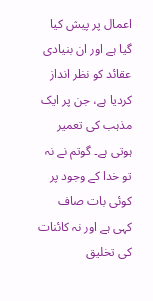اعمال پر پیش کیا گیا ہے اور ان بنیادی عقائد کو نظر انداز کردیا ہے، جن پر ایک مذہب کی تعمیر ہوتی ہے۔ گوتم نے نہ تو خدا کے وجود پر کوئی بات صاف کہی ہے اور نہ کائنات کی تخلیق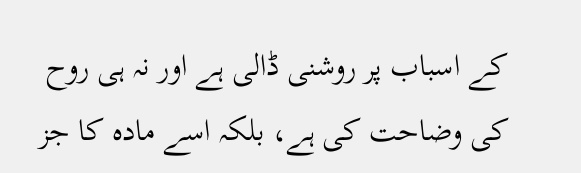کے اسباب پر روشنی ڈالی ہے اور نہ ہی روح کی وضاحت کی ہے، بلکہ اسے مادہ کا جز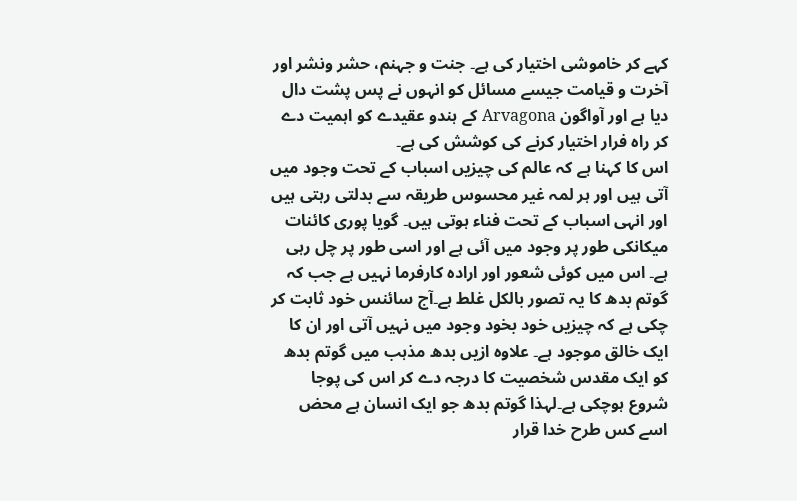کہے کر خاموشی اختیار کی ہے۔ جنت و جہنم، حشر ونشر اور آخرت و قیامت جیسے مسائل کو انہوں نے پس پشت دال دیا ہے اور آواگون Arvagona کے ہندو عقیدے کو اہمیت دے کر راہ فرار اختیار کرنے کی کوشش کی ہے۔
اس کا کہنا ہے کہ عالم کی چیزیں اسباب کے تحت وجود میں آتی ہیں اور ہر لمہ غیر محسوس طریقہ سے بدلتی رہتی ہیں اور انہی اسباب کے تحت فناء ہوتی ہیں۔ گویا پوری کائنات میکانکی طور پر وجود میں آئی ہے اور اسی طور پر چل رہی ہے۔ اس میں کوئی شعور اور ارادہ کارفرما نہیں ہے جب کہ گوتم بدھ کا یہ تصور بالکل غلط ہے۔آج سائنس خود ثابت کر چکی ہے کہ چیزیں خود بخود وجود میں نہیں آتی اور ان کا ایک خالق موجود ہے۔ علاوہ ازیں بدھ مذہب میں گوتم بدھ کو ایک مقدس شخصیت کا درجہ دے کر اس کی پوجا شروع ہوچکی ہے۔لہذا گوتم بدھ جو ایک انسان ہے محض اسے کس طرح خدا قرار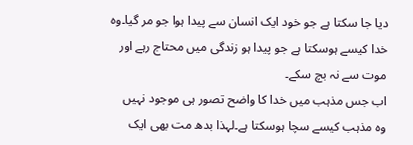دیا جا سکتا ہے جو خود ایک انسان سے پیدا ہوا جو مر گیا۔وہ خدا کیسے ہوسکتا ہے جو پیدا ہو زندگی میں محتاج رہے اور موت سے نہ بچ سکے۔
اب جس مذہب میں خدا کا واضح تصور ہی موجود نہیں وہ مذہب کیسے سچا ہوسکتا ہے۔لہذا بدھ مت بھی ایک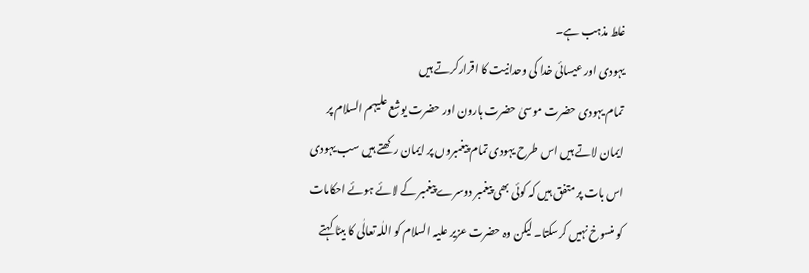غلط مذہب ہے۔
یہودی اور عیسائی خدا کی وحدانیت کا اقرارکرتے ہیں
تمام یہودی حضرت موسیٰ حضرت ہارون اور حضرت یوشع علیہم السلام پر ایمان لاتے ہیں اس طرح یہودی تمام پیغمبروں پر ایمان رکھتے ہیں سب یہودی اس بات پر متفق ہیں کہ کوئی بھی پیغمبر دوسرے پیغمبر کے لائے ہوئے احکامات کو منسوخ نہیں کرسکتا۔ لیکن وہ حضرت عزیر علیہ السلام کو اللٰہ تعالٰی کا بیٹا کہتے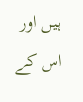ہیں اور اس کے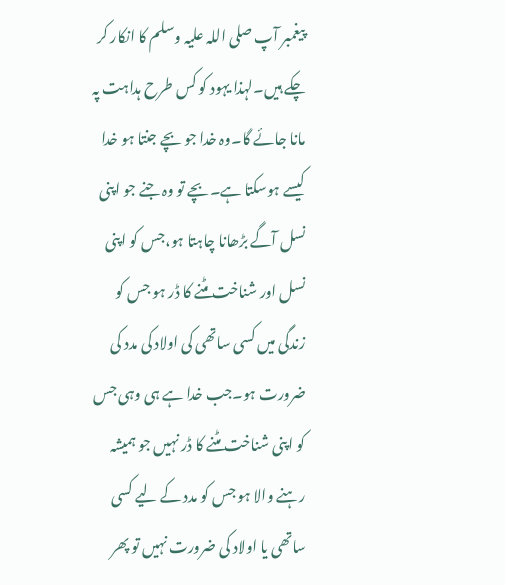پیغمبر آپ صلی اللہ علیہ وسلم کا انکار کر چکے ہیں۔لہذا یہود کو کس طرح ہداہت پہ مانا جائے گا۔وہ خدا جو بچے جنتا ہو خدا کیسے ہوسکتا ہے۔بچے تو وہ جنے جو اپنی نسل آگے بڑھانا چاہتا ہو،جس کو اپنی نسل اور شناخت مٹنے کا ڈر ہو جس کو زندگی میں کسی ساتھی کی اولاد کی مدد کی ضرورت ہو۔جب خدا ہے ہی وہی جس کو اپنی شناخت مٹنے کا ڈر نہیں جو ہمیشہ رہنے والا ہو جس کو مدد کے لیے کسی ساتھی یا اولاد کی ضرورت نہیں تو پھر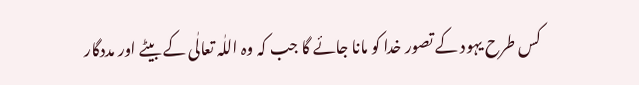کس طرح یہود کے تصور خدا کو مانا جائے گا جب کہ وہ اللٰہ تعالٰی کے بیٹے اور مددگار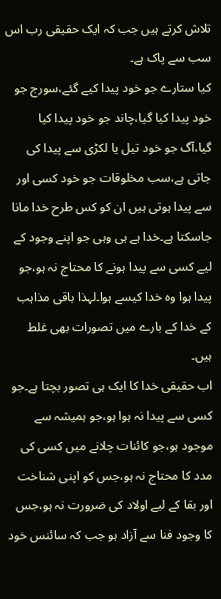تلاش کرتے ہیں جب کہ ایک حقیقی رب اس سب سے پاک ہے۔
کیا ستارے جو خود پیدا کیے گئے،سورج جو خود پیدا کیا گیا،چاند جو خود پیدا کیا گیا،آگ جو خود تیل یا لکڑی سے پیدا کی جاتی ہے،سب مخلوقات جو خود کسی اور سے پیدا ہوتی ہیں ان کو کس طرح خدا مانا جاسکتا ہے۔خدا ہے ہی وہی جو اپنے وجود کے لیے کسی سے پیدا ہونے کا محتاج نہ ہو،جو پیدا ہوا وہ خدا کیسے ہوا۔لہذا باقی مذاہب کے خدا کے بارے میں تصورات بھی غلط ہیں۔
اب حقیقی خدا کا ایک ہی تصور بچتا ہے۔جو کسی سے پیدا نہ ہوا ہو،جو ہمیشہ سے موجود ہو،جو کائنات چلانے میں کسی کی مدد کا محتاج نہ ہو،جس کو اپنی شناخت اور بقا کے لیے اولاد کی ضرورت نہ ہو،جس کا وجود فنا سے آزاد ہو جب کہ سائنس خود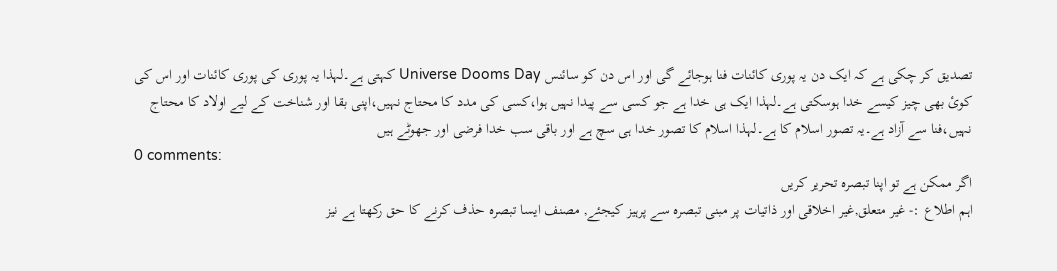تصدیق کر چکی ہے کہ ایک دن یہ پوری کائنات فنا ہوجائے گی اور اس دن کو سائنس Universe Dooms Day کہتی ہے۔لہذا یہ پوری کی پوری کائنات اور اس کی کوئ بھی چیز کیسے خدا ہوسکتی ہے۔لہذا ایک ہی خدا ہے جو کسی سے پیدا نہیں ہوا،کسی کی مدد کا محتاج نہیں،اپنی بقا اور شناخت کے لیے اولاد کا محتاج نہیں،فنا سے آزاد ہے۔یہ تصور اسلام کا ہے۔لہذا اسلام کا تصور خدا ہی سچ ہے اور باقی سب خدا فرضی اور جھوٹے ہیں
0 comments:
اگر ممکن ہے تو اپنا تبصرہ تحریر کریں
اہم اطلاع :- غیر متعلق,غیر اخلاقی اور ذاتیات پر مبنی تبصرہ سے پرہیز کیجئے, مصنف ایسا تبصرہ حذف کرنے کا حق رکھتا ہے نیز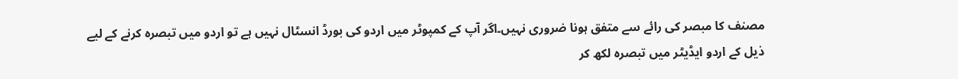مصنف کا مبصر کی رائے سے متفق ہونا ضروری نہیں۔اگر آپ کے کمپوٹر میں اردو کی بورڈ انسٹال نہیں ہے تو اردو میں تبصرہ کرنے کے لیے ذیل کے اردو ایڈیٹر میں تبصرہ لکھ کر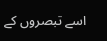اسے تبصروں کے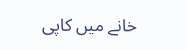خانے میں کاپی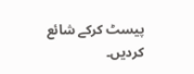پیسٹ کرکے شائع کردیں۔